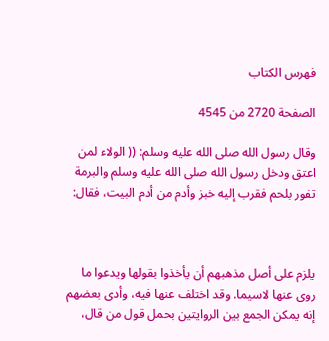فهرس الكتاب

الصفحة 2720 من 4545

وقال رسول الله صلى الله عليه وسلم: (( الولاء لمن اعتق ودخل رسول الله صلى الله عليه وسلم والبرمة تفور بلحم فقرب إليه خبز وأدم من أدم البيت، فقال:



يلزم على أصل مذهبهم أن يأخذوا بقولها ويدعوا ما روى عنها لاسيما. وقد اختلف عنها فيه، وأدى بعضهم إنه يمكن الجمع بين الروايتين بحمل قول من قال،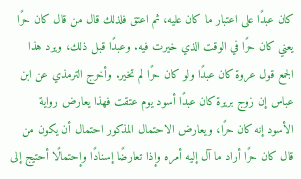كان عبدًا على اعتبار ما كان عليه، ثم اعتق فلذلك قال من قال كان حرًا يعني كان حرًا في الوقت الذي خيرت فيه. وعبدًا قبل ذلك، ويرد هذا الجمع قول عروة كان عبدًا ولو كان حرًا لم تخير. وأخرج الترمذي عن ابن عباس إن زوج بريرة كان عبدًا أسود يوم عتقت فهذا يعارض رواية الأسود إنه كان حرًا، ويعارض الاحتمال المذكور احتمال أن يكون من قال كان حرًا أراد ما آل إليه أمره وإذا تعارضًا إسنادًا وإحتمالًا أحتيج إلى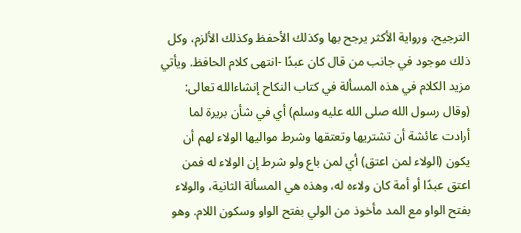الترجيح، ورواية الأكثر يرجح بها وكذلك الأحفظ وكذلك الألزم، وكل ذلك موجود في جانب من قال كان عبدًا -انتهى كلام الحافظ. ويأتي مزيد الكلام في هذه المسألة في كتاب النكاح إنشاءالله تعالى: (وقال رسول الله صلى الله عليه وسلم) أي في شأن بريرة لما أرادت عائشة أن تشتريها وتعتقها وشرط مواليها الولاء لهم أن يكون (الولاء لمن اعتق) أي لمن باع ولو شرط إن الولاء له فمن اعتق عبدًا أو أمة كان ولاءه له، وهذه هي المسألة الثانية، والولاء بفتح الواو مع المد مأخوذ من الولي بفتح الواو وسكون اللام. وهو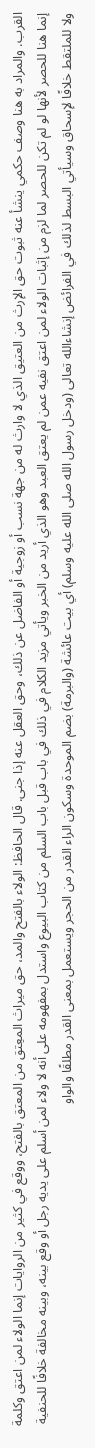القرب. والمراد به هنا وصف حكمي ينشأ عنه ثبوت حق الإرث من العتيق الذي لا وارث له من جهة نسب أو زوجية أو الفاضل عن ذلك، وحق العقل عنه إذا جنى. قال الحافظ: الولاء بالفتح والمد، حق ميراث المعِتق من المعتق بالفتح، ووقع في كثير من الروايات إنما الولاء لمن اعتق وكلمة إنما هنا للحصر لأنها لو لم تكن للحصر لما لزم من إثبات الولاء لمن اعتق نفيه عمن لم يعتق العبد وهو الذي أريد من الخبر ويأتي مزيد الكلام في ذلك في باب قبل باب السلم من كتاب البيوع واستدل بمفهومه على أنه لا ولاء لمن أسلم على يديه رجل أو وقع بينه، وبينه مخالفة خلافًا للحنفية ولا للملتقط خلافًا لإسحاق وسيأتي البسط لذلك في الفرائض إنشاءالله تعالى (ودخل رسول الله صلى الله عليه وسلم) أي بيت عائشة (والبرمة) بضم الموحدة وسكون الراء القدر من الحجر ويستعمل بمعنى القدر مطلقًا والواو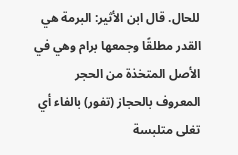للحال. قال ابن الأثير: البرمة هي القدر مطلقًا وجمعها برام وهي في الأصل المتخذة من الحجر المعروف بالحجاز (تفور) بالفاء أي تغلى متلبسة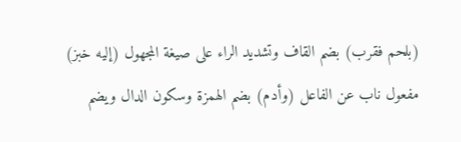(بلحم فقرب) بضم القاف وتشديد الراء على صيغة المجهول (إليه خبز) مفعول ناب عن الفاعل (وأدم) بضم الهمزة وسكون الدال ويضم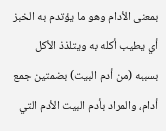بمعنى الأدام وهو ما يؤتدم به الخبز أي يطيب أكله به ويتلذذ الأكل بسببه (من أدم البيت) بضمتين جمع أدام، والمراد بأدم البيت الأدم التي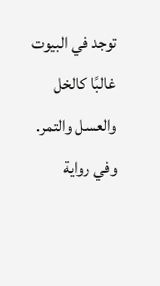توجد في البيوت غالبًا كالخل والعسل والتمر. وفي رواية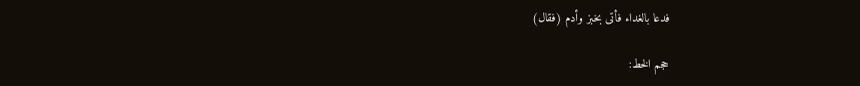فدعا بالغداء فأتى بخبز وأدم (فقال)

حجم الخط: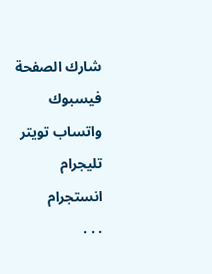شارك الصفحة
فيسبوك واتساب تويتر تليجرام انستجرام
. . .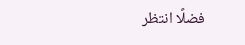فضلًا انتظر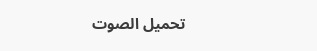تحميل الصوت